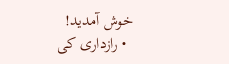خوش آمدید!
  • رازداری کی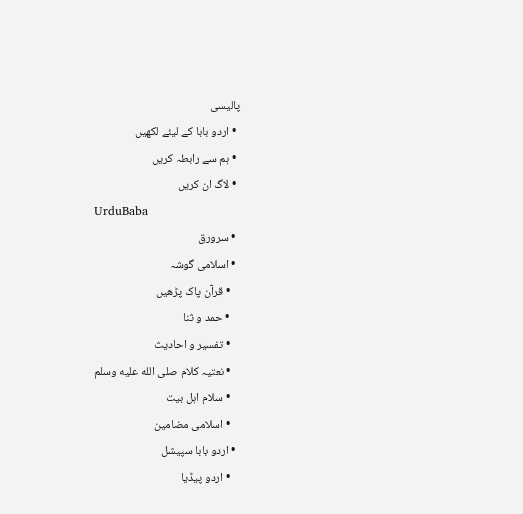پالیسی
  • اردو بابا کے لیئے لکھیں
  • ہم سے رابطہ کریں
  • لاگ ان کریں
UrduBaba
  • سرورق
  • اسلامی گوشہ
    • قرآن پاک پڑھیں
    • حمد و ثنا
    • تفسیر و احادیث
    • نعتیہ کلام صلى الله عليه وسلم
    • سلام اہل بیت
    • اسلامی مضامین
  • اردو بابا سپیشل
    • اردو پیڈیا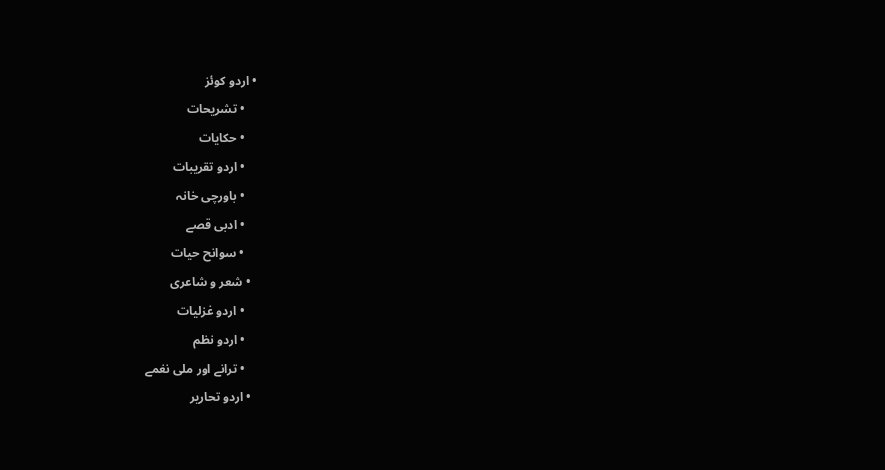• اردو کوئز
    • تشریحات
    • حکایات
    • اردو تقریبات
    • باورچی خانہ
    • ادبی قصے
    • سوانح حیات
  • شعر و شاعری
    • اردو غزلیات
    • اردو نظم
    • ترانے اور ملی نغمے
  • اردو تحاریر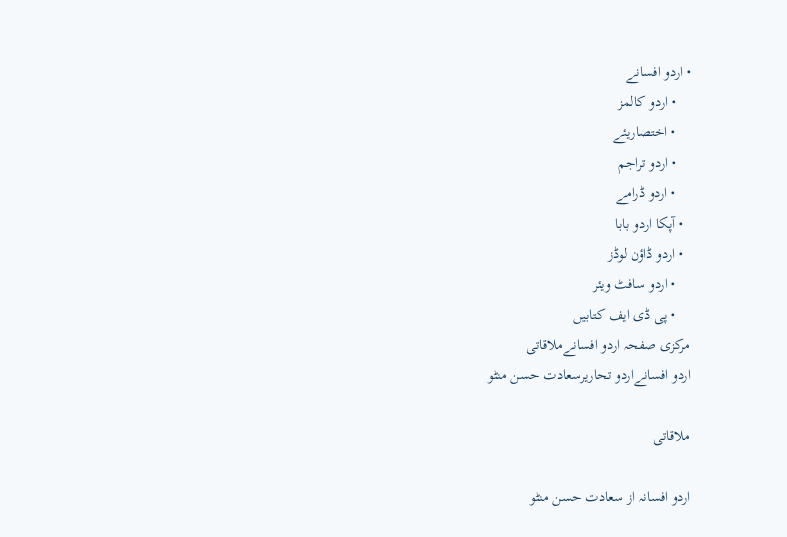• اردو افسانے
    • اردو کالمز
    • اختصاریئے
    • اردو تراجم
    • اردو ڈرامے
  • آپکا اردو بابا
  • اردو ڈاؤن لوڈز
    • اردو سافٹ ویئر
    • پی ڈی ایف کتابیں
مرکزی صفحہ اردو افسانےملاقاتی
اردو افسانےاردو تحاریرسعادت حسن منٹو

ملاقاتی

اردو افسانہ از سعادت حسن منٹو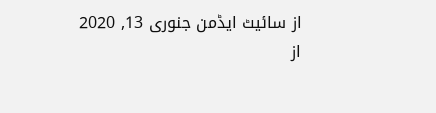از سائیٹ ایڈمن جنوری 13, 2020
از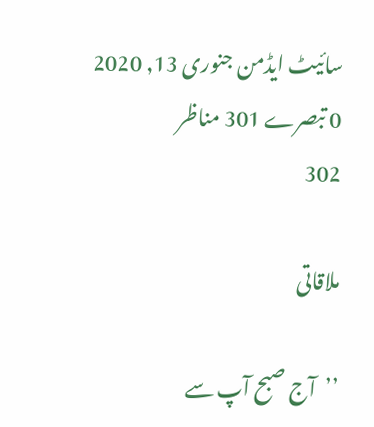سائیٹ ایڈمن جنوری 13, 2020 0 تبصرے 301 مناظر
302

ملاقاتی

’’آج صبح آپ سے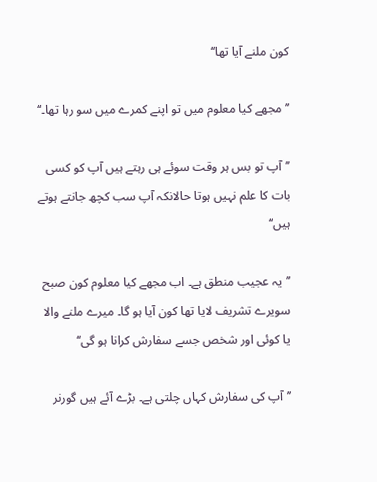کون ملنے آیا تھا‘‘

’’مجھے کیا معلوم میں تو اپنے کمرے میں سو رہا تھا۔‘‘

’’آپ تو بس ہر وقت سوئے ہی رہتے ہیں آپ کو کسی بات کا علم نہیں ہوتا حالانکہ آپ سب کچھ جانتے ہوتے ہیں‘‘

’’یہ عجیب منطق ہے۔ اب مجھے کیا معلوم کون صبح سویرے تشریف لایا تھا کون آیا ہو گا۔ میرے ملنے والا یا کوئی اور شخص جسے سفارش کرانا ہو گی‘‘

’’آپ کی سفارش کہاں چلتی ہے۔ بڑے آئے ہیں گورنر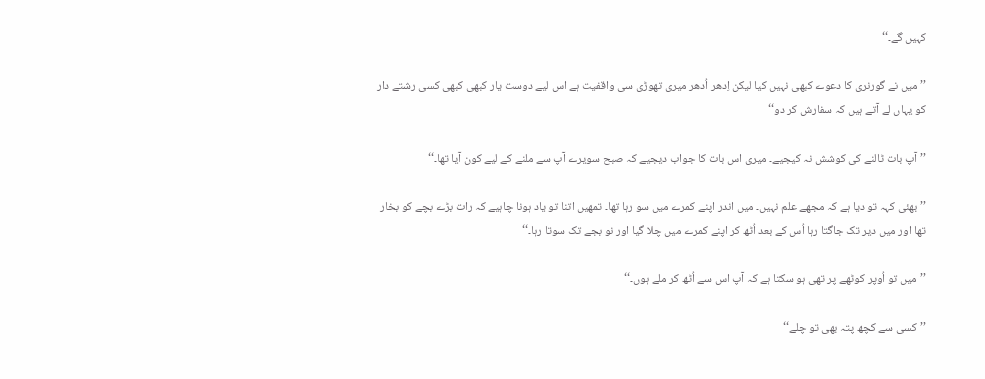کہیں گے۔‘‘

’’میں نے گورنری کا دعوے کبھی نہیں کیا لیکن اِدھر اُدھر میری تھوڑی سی واقفیت ہے اس لیے دوست یار کبھی کبھی کسی رشتے دار کو یہاں لے آتے ہیں کہ سفارش کر دو‘‘

’’آپ بات ٹالنے کی کوشش نہ کیجیے۔ میری اس بات کا جواب دیجیے کہ صبح سویرے آپ سے ملنے کے لیے کون آیا تھا۔‘‘

’’بھئی کہہ تو دیا ہے کہ مجھے علم نہیں۔ میں اندر اپنے کمرے میں سو رہا تھا۔ تمھیں اتنا تو یاد ہونا چاہیے کہ رات بڑے بچے کو بخار تھا اور میں دیر تک جاگتا رہا اُس کے بعد اُٹھ کر اپنے کمرے میں چلا گیا اور نو بجے تک سوتا رہا۔‘‘

’’میں تو اُوپر کوٹھے پر تھی ہو سکتا ہے کہ آپ اس سے اُٹھ کر ملے ہوں۔‘‘

’’کسی سے کچھ پتہ بھی تو چلے‘‘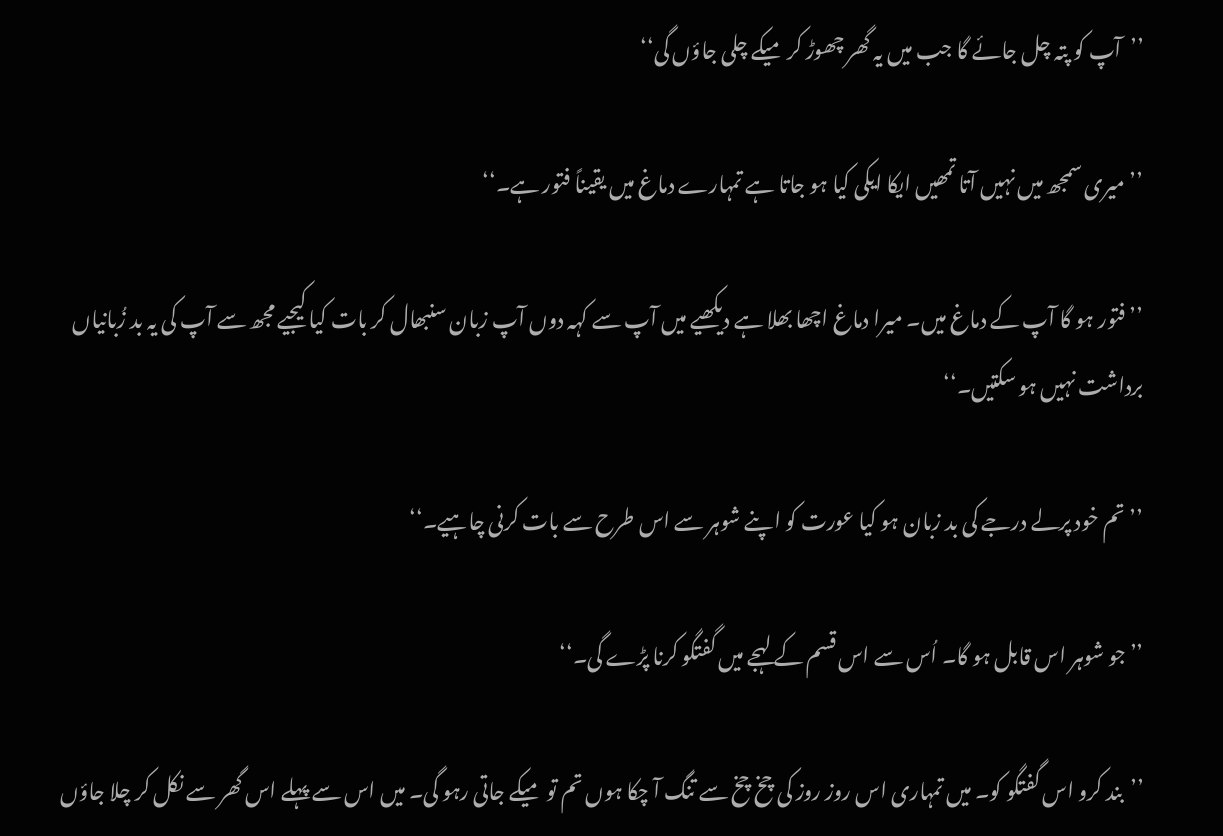’’آپ کو پتہ چل جائے گا جب میں یہ گھر چھوڑ کر میکے چلی جاؤں گی‘‘

’’میری سمجھ میں نہیں آتا تمھیں ایکا ایکی کیا ہو جاتا ہے تمہارے دماغ میں یقیناً فتور ہے۔‘‘

’’فتور ہو گا آپ کے دماغ میں۔ میرا دماغ اچھا بھلا ہے دیکھیے میں آپ سے کہہ دوں آپ زبان سنبھال کر بات کیا کیجیے مجھ سے آپ کی یہ بد زُبانیاں برداشت نہیں ہو سکتیں۔‘‘

’’تم خود پرلے درجے کی بد زبان ہو کیا عورت کو اپنے شوہر سے اس طرح سے بات کرنی چاہیے۔‘‘

’’جو شوہر اس قابل ہو گا۔ اُس سے اس قسم کے لہجے میں گفتگو کرنا پڑے گی۔‘‘

’’بند کرو اس گفتگو کو۔ میں تمہاری اس روز روز کی چخ چخ سے تنگ آ چکا ہوں تم تو میکے جاتی رہو گی۔ میں اس سے پہلے اس گھر سے نکل کر چلا جاؤں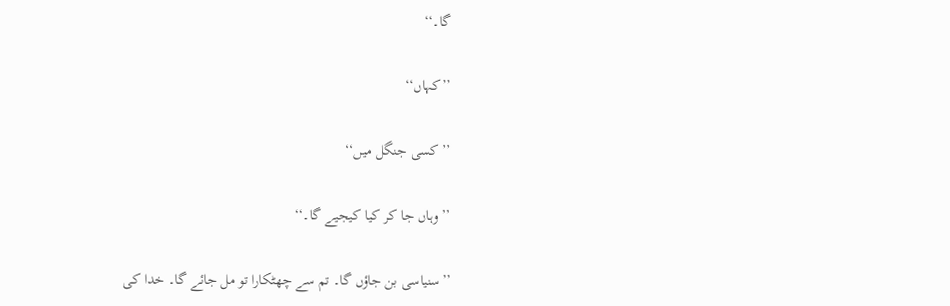گا۔‘‘

’’کہاں‘‘

’’کسی جنگل میں‘‘

’’وہاں جا کر کیا کیجیے گا۔‘‘

’’سنیاسی بن جاؤں گا۔ تم سے چھٹکارا تو مل جائے گا۔ خدا کی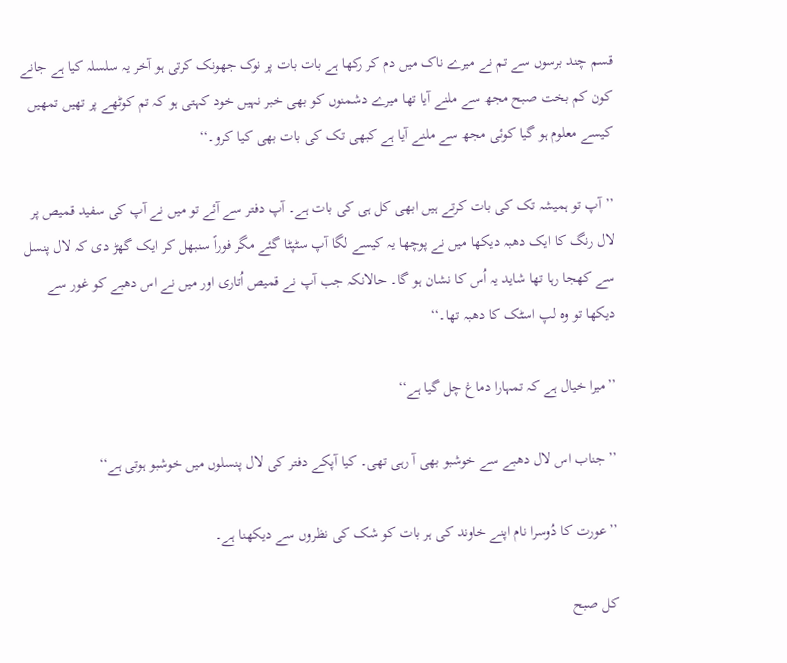قسم چند برسوں سے تم نے میرے ناک میں دم کر رکھا ہے بات بات پر نوک جھونک کرتی ہو آخر یہ سلسلہ کیا ہے جانے کون کم بخت صبح مجھ سے ملنے آیا تھا میرے دشمنوں کو بھی خبر نہیں خود کہتی ہو کہ تم کوٹھے پر تھیں تمھیں کیسے معلوم ہو گیا کوئی مجھ سے ملنے آیا ہے کبھی تک کی بات بھی کیا کرو۔‘‘

’’آپ تو ہمیشہ تک کی بات کرتے ہیں ابھی کل ہی کی بات ہے۔ آپ دفتر سے آئے تو میں نے آپ کی سفید قمیص پر لال رنگ کا ایک دھبہ دیکھا میں نے پوچھا یہ کیسے لگا آپ سٹپٹا گئے مگر فوراً سنبھل کر ایک گھڑ دی کہ لال پنسل سے کھجا رہا تھا شاید یہ اُس کا نشان ہو گا۔ حالانکہ جب آپ نے قمیص اُتاری اور میں نے اس دھبے کو غور سے دیکھا تو وہ لپ اسٹک کا دھبہ تھا۔‘‘

’’میرا خیال ہے کہ تمہارا دماغ چل گیا ہے‘‘

’’جناب اس لال دھبے سے خوشبو بھی آ رہی تھی۔ کیا آپکے دفتر کی لال پنسلوں میں خوشبو ہوتی ہے‘‘

’’عورت کا دُوسرا نام اپنے خاوند کی ہر بات کو شک کی نظروں سے دیکھنا ہے۔

کل صبح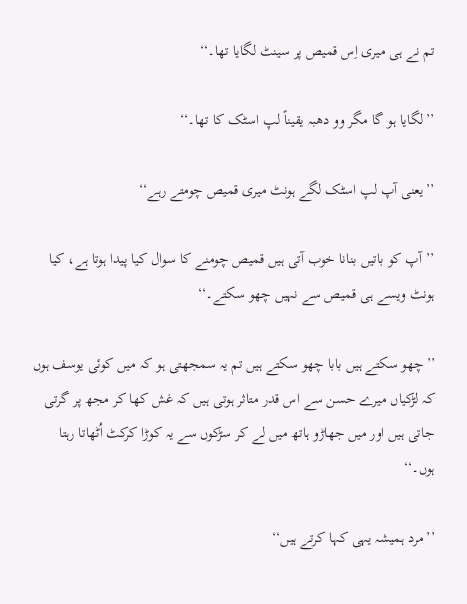تم نے ہی میری اِس قمیص پر سینٹ لگایا تھا۔‘‘

’’لگایا ہو گا مگر وو دھبہ یقیناً لپ اسٹک کا تھا۔‘‘

’’یعنی آپ لپ اسٹک لگے ہونٹ میری قمیص چومتے رہے‘‘

’’آپ کو باتیں بنانا خوب آتی ہیں قمیص چومنے کا سوال کیا پیدا ہوتا ہے، کیا ہونٹ ویسے ہی قمیص سے نہیں چھو سکتے۔‘‘

’’چھو سکتے ہیں بابا چھو سکتے ہیں تم یہ سمجھتی ہو کہ میں کوئی یوسف ہوں کہ لڑکیاں میرے حسن سے اس قدر متاثر ہوتی ہیں کہ غش کھا کر مجھ پر گرتی جاتی ہیں اور میں جھاڑو ہاتھ میں لے کر سڑکوں سے یہ کوڑا کرکٹ اُٹھاتا رہتا ہوں۔‘‘

’’مرد ہمیشہ یہی کہا کرتے ہیں‘‘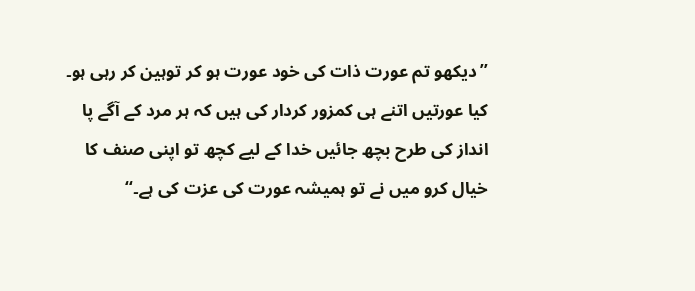’’دیکھو تم عورت ذات کی خود عورت ہو کر توہین کر رہی ہو۔ کیا عورتیں اتنے ہی کمزور کردار کی ہیں کہ ہر مرد کے آگے پا انداز کی طرح بچھ جائیں خدا کے لیے کچھ تو اپنی صنف کا خیال کرو میں نے تو ہمیشہ عورت کی عزت کی ہے۔‘‘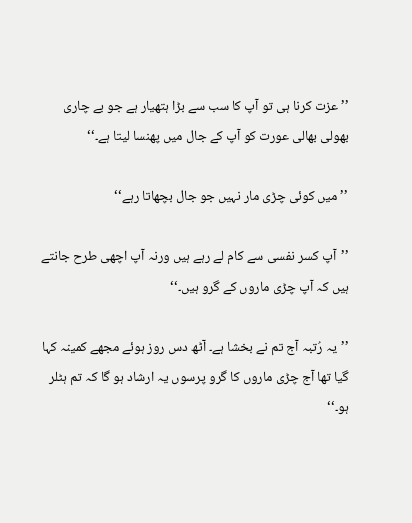’’عزت کرنا ہی تو آپ کا سب سے بڑا ہتھیار ہے جو بے چاری بھولی بھالی عورت کو آپ کے جال میں پھنسا لیتا ہے۔‘‘

’’میں کوئی چڑی مار نہیں جو جال بچھاتا رہے‘‘

’’آپ کسر نفسی سے کام لے رہے ہیں ورنہ آپ اچھی طرح جانتے ہیں کہ آپ چڑی ماروں کے گرو ہیں۔‘‘

’’یہ رُتبہ آج تم نے بخشا ہے۔ آٹھ دس روز ہوئے مجھے کمینہ کہا گیا تھا آج چڑی ماروں کا گرو پرسوں یہ ارشاد ہو گا کہ تم ہٹلر ہو۔‘‘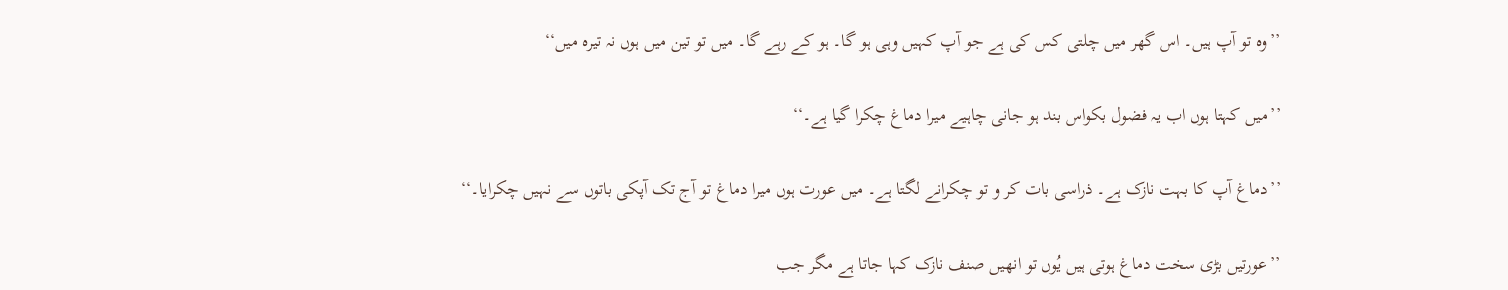’’وہ تو آپ ہیں۔ اس گھر میں چلتی کس کی ہے جو آپ کہیں وہی ہو گا۔ ہو کے رہے گا۔ میں تو تین میں ہوں نہ تیرہ میں‘‘

’’میں کہتا ہوں اب یہ فضول بکواس بند ہو جانی چاہیے میرا دماغ چکرا گیا ہے۔‘‘

’’دماغ آپ کا بہت نازک ہے۔ ذراسی بات کر و تو چکرانے لگتا ہے۔ میں عورت ہوں میرا دماغ تو آج تک آپکی باتوں سے نہیں چکرایا۔‘‘

’’عورتیں بڑی سخت دماغ ہوتی ہیں یُوں تو انھیں صنف نازک کہا جاتا ہے مگر جب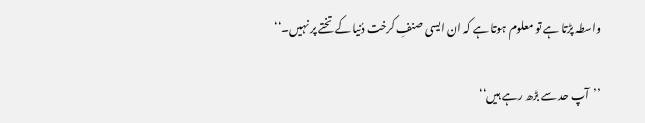واسطہ پڑتا ہے تو معلوم ہوتا ہے کہ ان ایسی صنفِ کرخت دُنیا کے تختے پر نہیں۔‘‘

’’آپ حد سے بڑھ رہے ہیں‘‘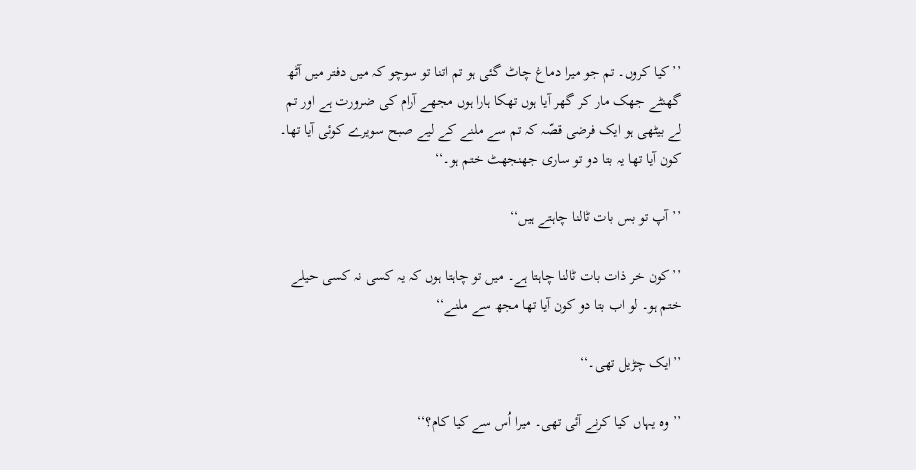’’کیا کروں۔ تم جو میرا دماغ چاٹ گئی ہو تم اتنا تو سوچو کہ میں دفتر میں آٹھ گھنٹے جھک مار کر گھر آیا ہوں تھکا ہارا ہوں مجھے آرام کی ضرورت ہے اور تم لے بیٹھی ہو ایک فرضی قصّہ کہ تم سے ملنے کے لیے صبح سویرے کوئی آیا تھا۔ کون آیا تھا یہ بتا دو تو ساری جھنجھٹ ختم ہو۔‘‘

’’آپ تو بس بات ٹالنا چاہتے ہیں‘‘

’’کون خر ذات بات ٹالنا چاہتا ہے۔ میں تو چاہتا ہوں کہ یہ کسی نہ کسی حیلے ختم ہو۔ لو اب بتا دو کون آیا تھا مجھ سے ملنے‘‘

’’ایک چڑیل تھی۔‘‘

’’وہ یہاں کیا کرنے آئی تھی۔ میرا اُس سے کیا کام؟‘‘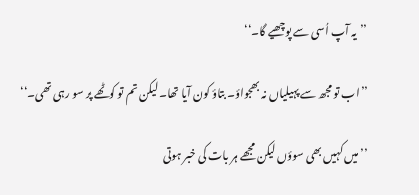’’یہ آپ اُسی سے پوچھیے گا۔‘‘

’’اب تو مجھ سے پہیلیاں نہ بھجواؤ۔ بتاؤ کون آیا تھا۔ لیکن تم تو کوٹھے پر سو رہی تھی۔‘‘

’’میں کہیں بھی سوؤں لیکن مجھے ہر بات کی خبر ہوتی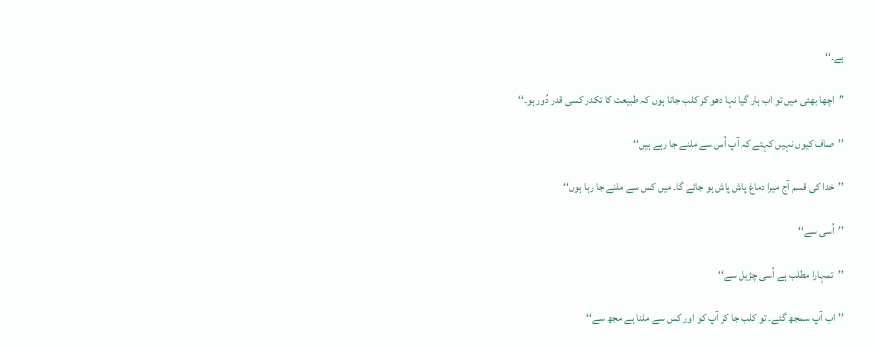ہے۔‘‘

’’اچھا بھئی میں تو اب ہار گیا نہا دھو کر کلب جاتا ہوں کہ طبیعت کا تکدر کسی قدر دُور ہو۔‘‘

’’صاف کیوں نہیں کہتے کہ آپ اُس سے ملنے جا رہے ہیں‘‘

’’خدا کی قسم آج میرا دماغ پاش پاش ہو جائے گا۔ میں کس سے ملنے جا رہا ہوں‘‘

’’اُسی سے‘‘

’’تمہارا مطلب ہے اُسی چڑیل سے‘‘

’’اب آپ سمجھ گئے۔ تو کلب جا کر آپ کو اور کس سے ملنا ہے مجھ سے‘‘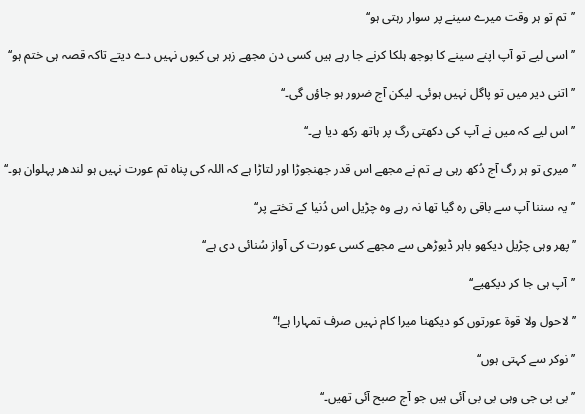’’تم تو ہر وقت میرے سینے پر سوار رہتی ہو‘‘

’’اسی لیے تو آپ اپنے سینے کا بوجھ ہلکا کرنے جا رہے ہیں کسی دن مجھے زہر ہی کیوں نہیں دے دیتے تاکہ قصہ ہی ختم ہو‘‘

’’اتنی دیر میں تو پاگل نہیں ہوئی۔ لیکن آج ضرور ہو جاؤں گی۔‘‘

’’اس لیے کہ میں نے آپ کی دکھتی رگ پر ہاتھ رکھ دیا ہے۔‘‘

’’میری تو ہر رگ آج دُکھ رہی ہے تم نے مجھے اس قدر جھنجوڑا اور لتاڑا ہے کہ اللہ کی پناہ تم عورت نہیں ہو لندھر پہلوان ہو۔‘‘

’’یہ سننا آپ سے باقی رہ گیا تھا نہ رہے وہ چڑیل اس دُنیا کے تختے پر‘‘

’’پھر وہی چڑیل دیکھو باہر ڈیوڑھی سے مجھے کسی عورت کی آواز سُنائی دی ہے‘‘

’’آپ ہی جا کر دیکھیے‘‘

’’لاحول ولا قوۃ عورتوں کو دیکھنا میرا کام نہیں صرف تمہارا ہے!‘‘

’’نوکر سے کہتی ہوں‘‘

’’بی بی جی وہی بی بی آئی ہیں جو آج صبح آئی تھیں۔‘‘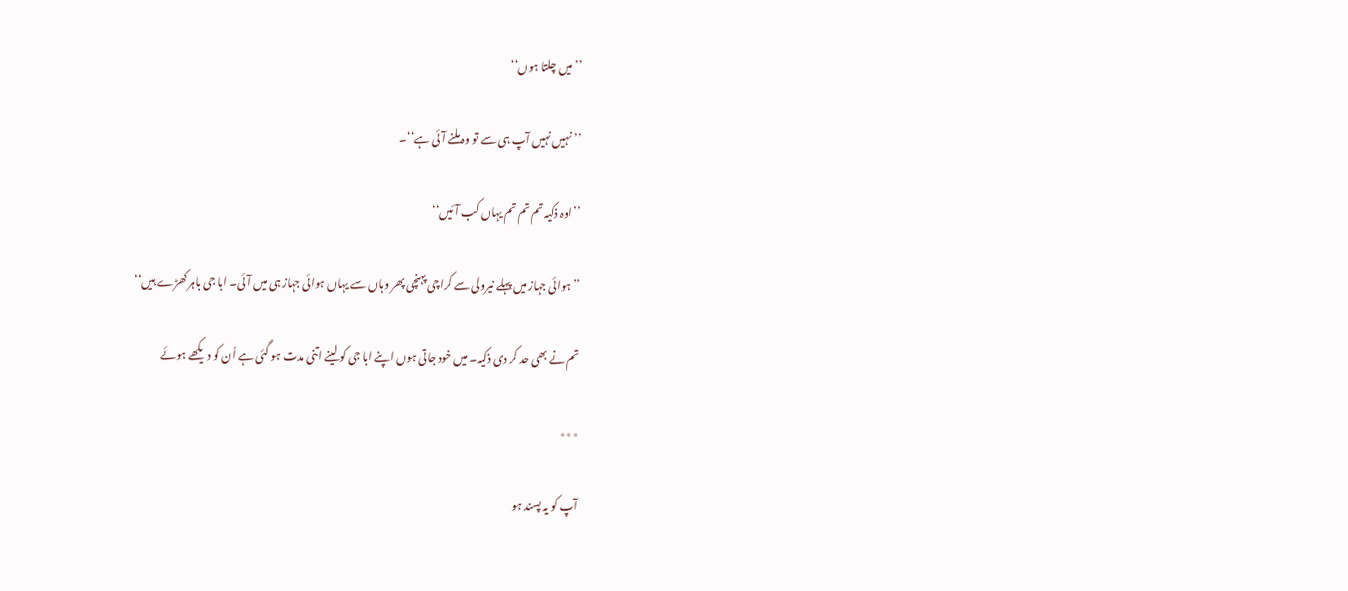’’میں چلتا ہوں‘‘

’’نہیں نہیں آپ ہی سے تو وہ ملنے آئی ہے‘‘۔

’’اوہ ذکیہ تم تم تم یہاں کب آئیں‘‘

’’ہوائی جہاز میں پہلے نیرولی سے کراچی پہنچی پھر وہاں سے یہاں ہوائی جہاز ہی میں آئی۔ ابا جی باہر کھڑے ہیں‘‘

تم نے بھی حد کر دی ذکیہ۔ میں خود جاتی ہوں اپنے ابا جی کو لینے اتنی مدت ہو گئی ہے اُن کو دیکھے ہوئے

٭٭٭

آپ کو یہ پسند ہو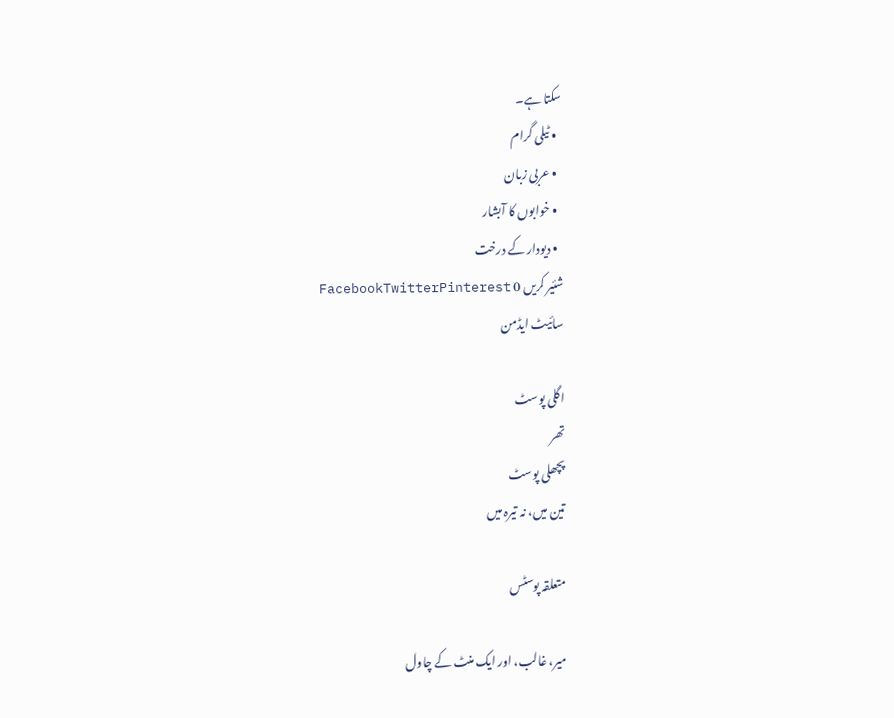سکتا ہے۔
  • ٹیلی گرام
  • عربی زبان
  • خوابوں کا آبشار
  • دیودار کے درخت
شئیر کریں 0 FacebookTwitterPinterest
سائیٹ ایڈمن

اگلی پوسٹ
تھر
پچھلی پوسٹ
تین میں، نہ تیرہ میں

متعلقہ پوسٹس

میر، غالب، اور ایک منٹ کے چاول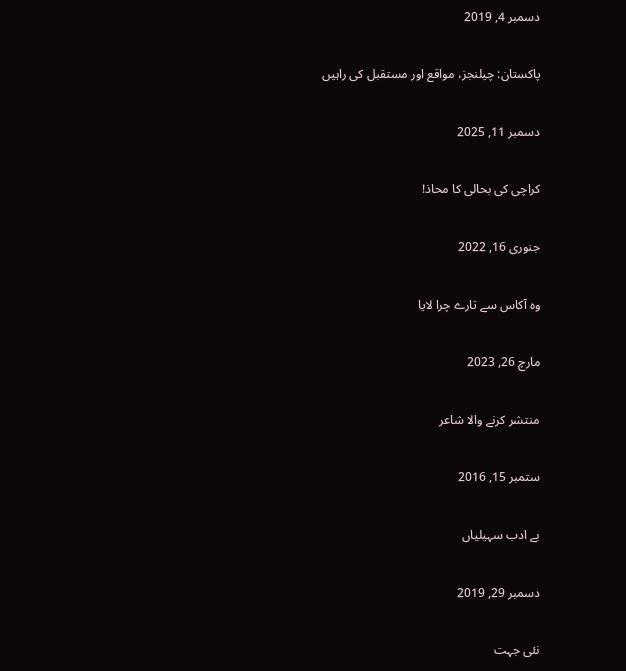دسمبر 4, 2019

پاکستان: چیلنجز، مواقع اور مستقبل کی راہیں

دسمبر 11, 2025

کراچی کی بحالی کا محاذ!

جنوری 16, 2022

وہ آکاس سے تارے چرا لایا

مارچ 26, 2023

منتشر کرنے والا شاعر

ستمبر 15, 2016

بے ادب سہیلیاں

دسمبر 29, 2019

نئی جہت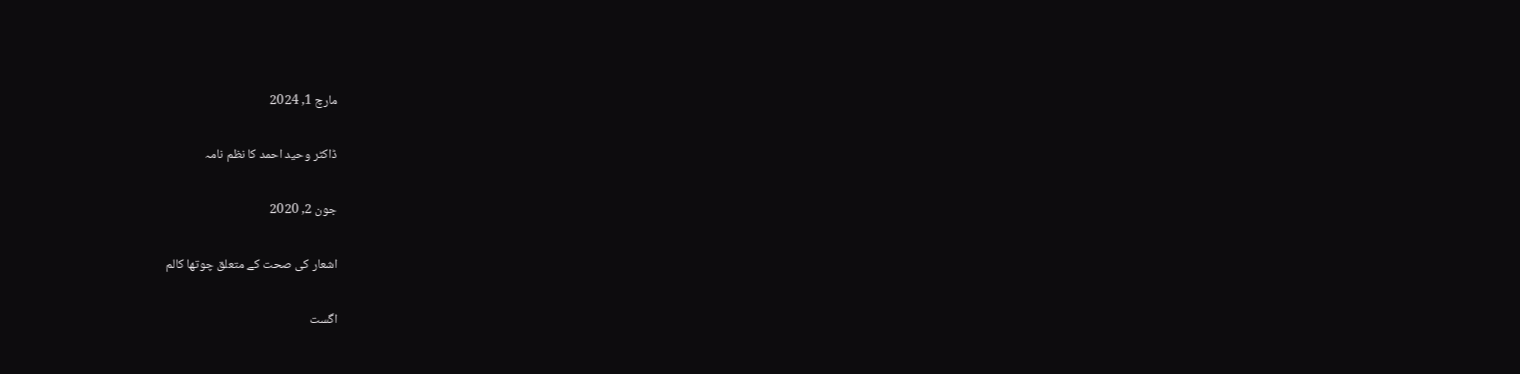مارچ 1, 2024

ڈاکٹر وحید احمد کا نظم نامہ

جون 2, 2020

اشعار کی صحت کے متعلق چوتھا کالم

اگست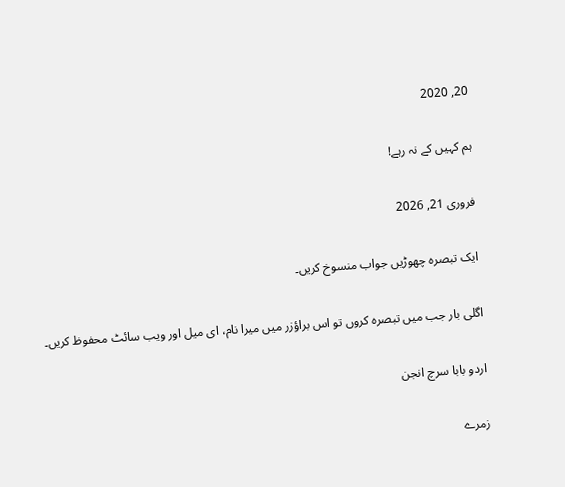20, 2020

ہم کہیں کے نہ رہے!

فروری 21, 2026

ایک تبصرہ چھوڑیں جواب منسوخ کریں۔

اگلی بار جب میں تبصرہ کروں تو اس براؤزر میں میرا نام، ای میل اور ویب سائٹ محفوظ کریں۔

اردو بابا سرچ انجن

زمرے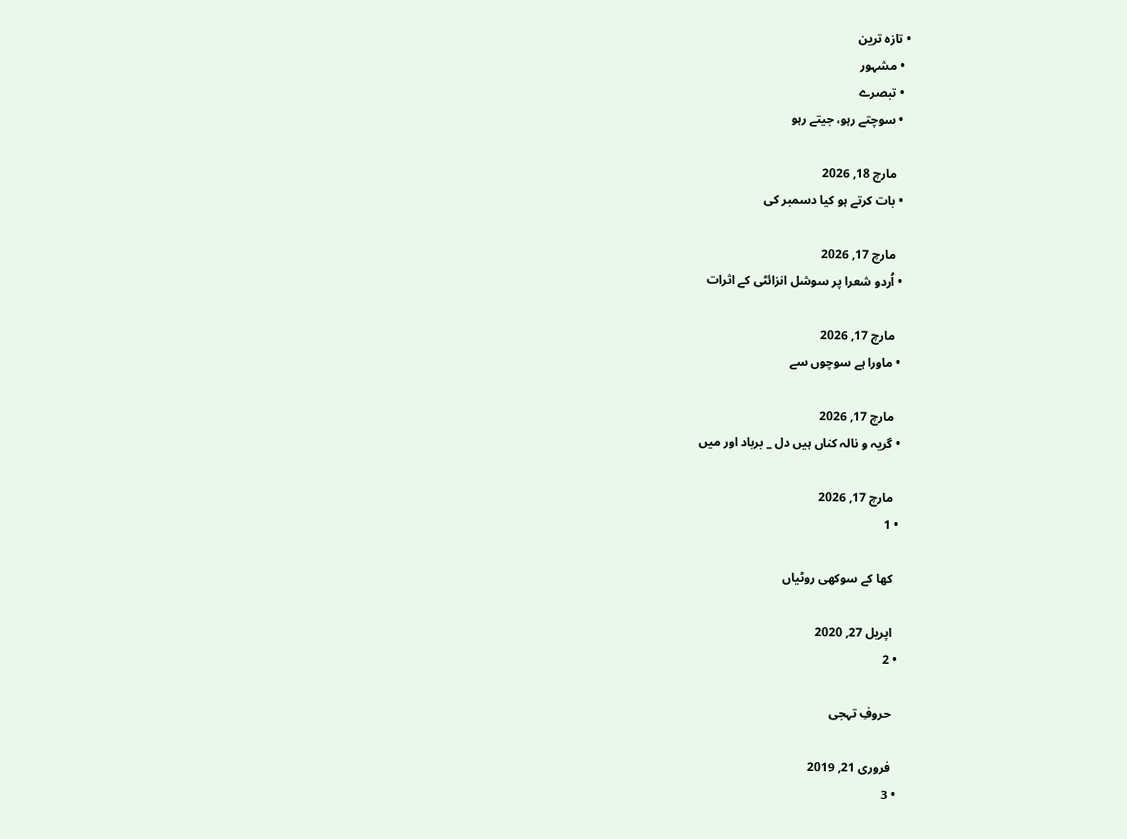• تازہ ترین
  • مشہور
  • تبصرے
  • سوچتے رہو، جیتے رہو

    مارچ 18, 2026
  • بات کرتے ہو کیا دسمبر کی

    مارچ 17, 2026
  • اُردو شعرا پر سوشل انزائٹی کے اثرات

    مارچ 17, 2026
  • ماورا ہے سوچوں سے

    مارچ 17, 2026
  • گریہ و نالہ کناں ہیں دل _ برباد اور میں

    مارچ 17, 2026
  • 1

    کھا کے سوکھی روٹیاں

    اپریل 27, 2020
  • 2

    حروفِ تہجی

    فروری 21, 2019
  • 3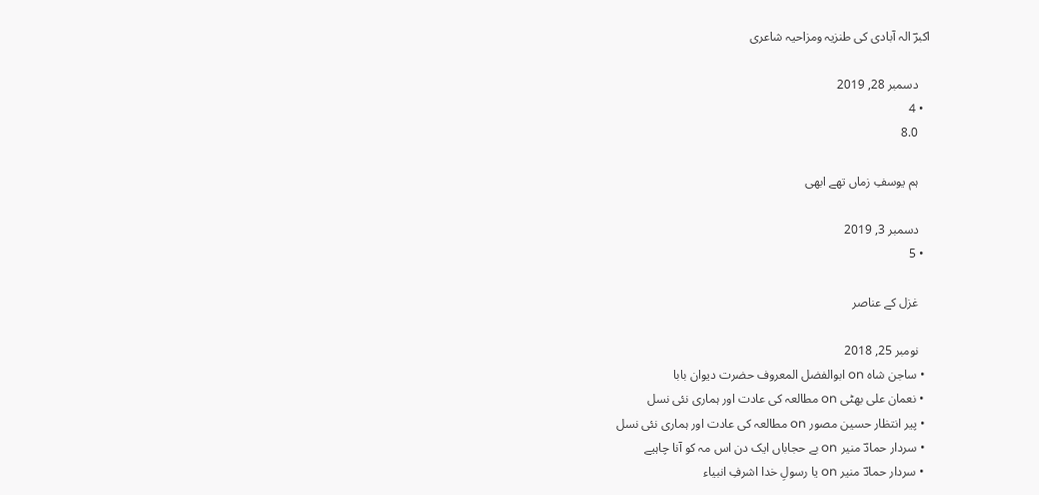اکبرؔ الہ آبادی کی طنزیہ ومزاحیہ شاعری

    دسمبر 28, 2019
  • 4
    8.0

    ہم یوسفِ زماں تھے ابھی

    دسمبر 3, 2019
  • 5

    غزل کے عناصر

    نومبر 25, 2018
  • ساجن شاہ on ابوالفضل المعروف حضرت دیوان بابا
  • نعمان علی بھٹی on مطالعہ کی عادت اور ہماری نئی نسل
  • پیر انتظار حسین مصور on مطالعہ کی عادت اور ہماری نئی نسل
  • سردار حمادؔ منیر on بے حجاباں ایک دن اس مہ کو آنا چاہیے
  • سردار حمادؔ منیر on یا رسولِ خدا اشرفِ انبیاء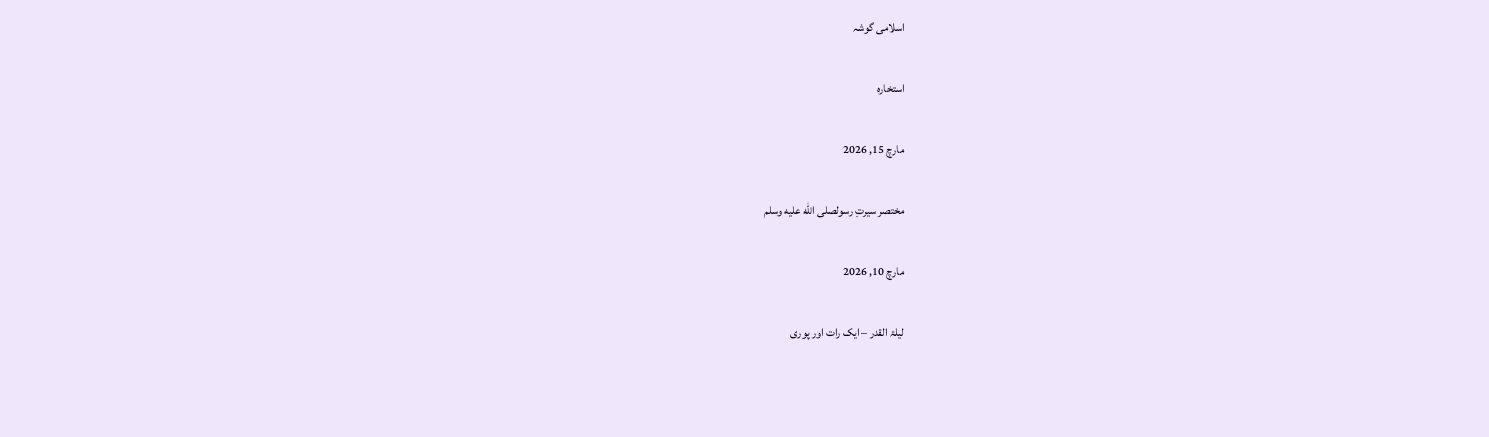اسلامی گوشہ

استخارہ

مارچ 15, 2026

مختصر سیرتِ رسولصلى الله عليه وسلم

مارچ 10, 2026

لیلۃ القدر – ایک رات اور پوری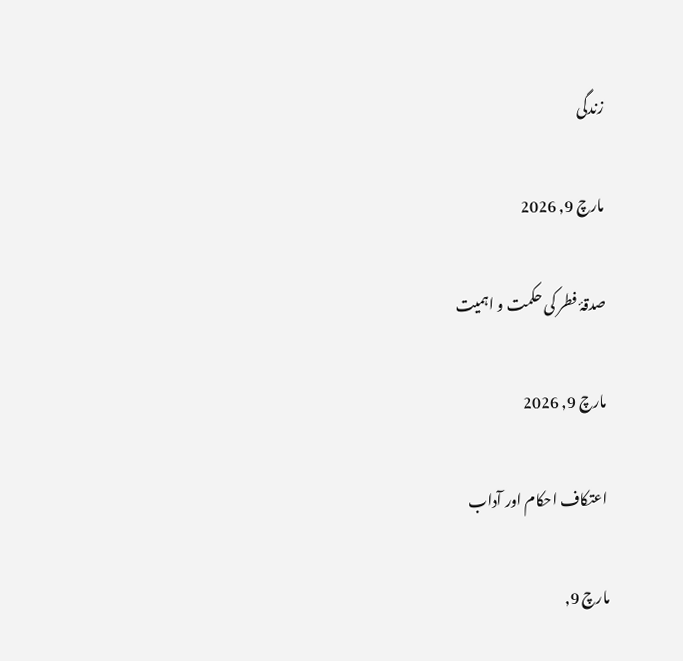زندگی

مارچ 9, 2026

صدقۂ فطر کی حکمت و اہمیت

مارچ 9, 2026

اعتکاف احکام اور آداب

مارچ 9,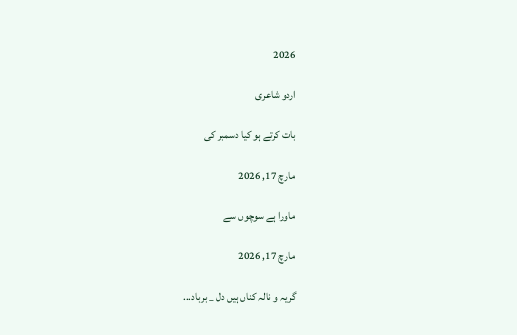2026

اردو شاعری

بات کرتے ہو کیا دسمبر کی

مارچ 17, 2026

ماورا ہے سوچوں سے

مارچ 17, 2026

گریہ و نالہ کناں ہیں دل _ برباد...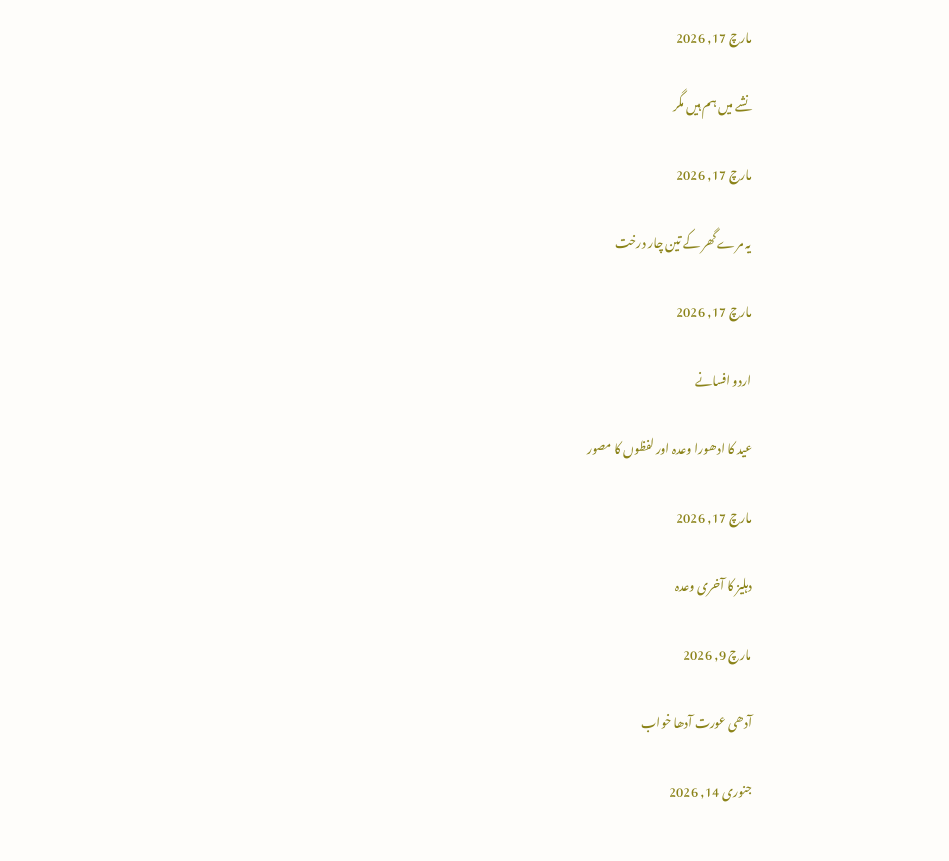مارچ 17, 2026

نشے میں ہم ہیں مگر

مارچ 17, 2026

یہ مرے گھر کے تین چار درخت

مارچ 17, 2026

اردو افسانے

عید کا ادھورا وعدہ اور لفظوں کا مصور

مارچ 17, 2026

دہلیز کا آخری وعدہ

مارچ 9, 2026

آدھی عورت آدھا خواب

جنوری 14, 2026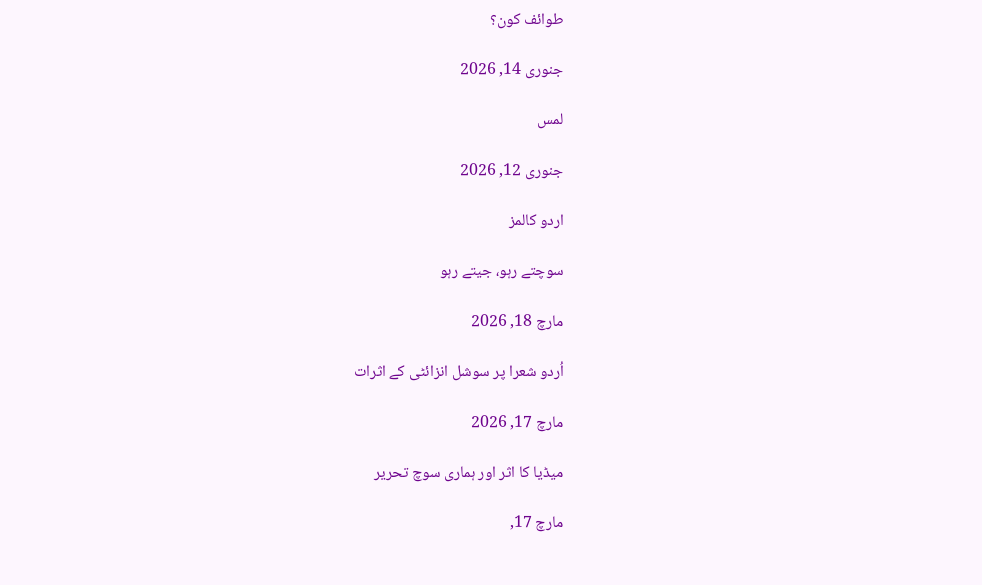طوائف کون؟

جنوری 14, 2026

لمس

جنوری 12, 2026

اردو کالمز

سوچتے رہو، جیتے رہو

مارچ 18, 2026

اُردو شعرا پر سوشل انزائٹی کے اثرات

مارچ 17, 2026

میڈیا کا اثر اور ہماری سوچ تحریر

مارچ 17,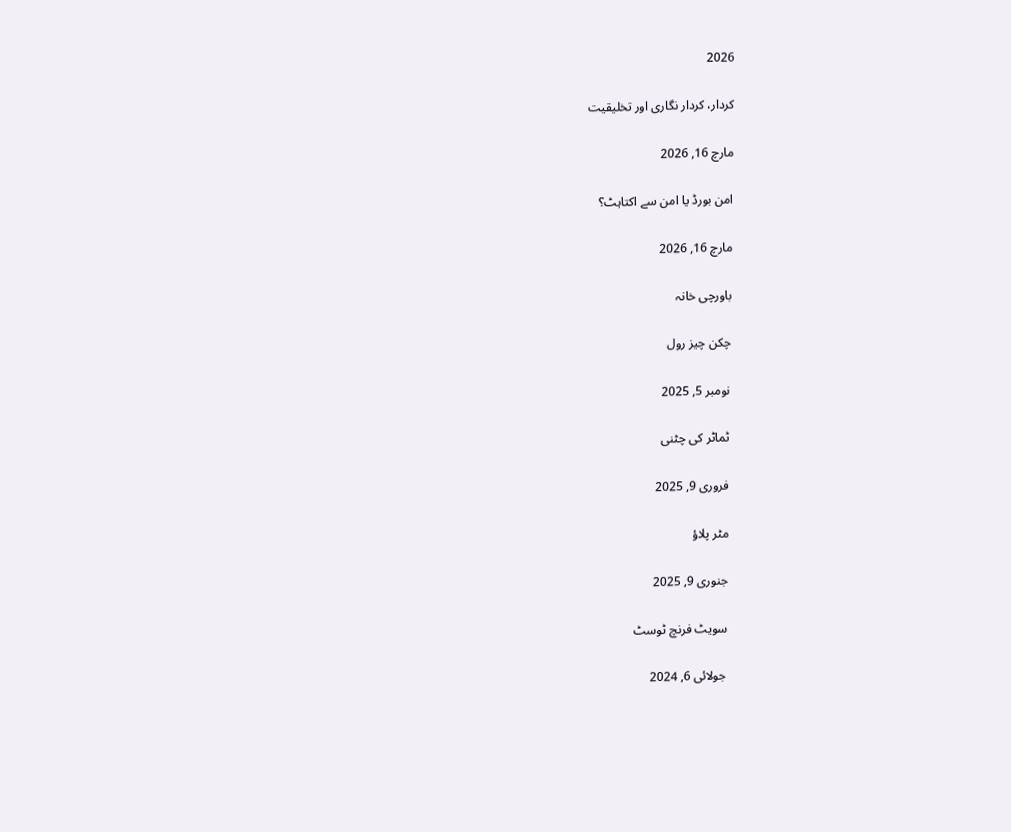2026

کردار، کردار نگاری اور تخلیقیت

مارچ 16, 2026

امن بورڈ یا امن سے اکتاہٹ؟

مارچ 16, 2026

باورچی خانہ

چکن چیز رول

نومبر 5, 2025

ٹماٹر کی چٹنی

فروری 9, 2025

مٹر پلاؤ

جنوری 9, 2025

سویٹ فرنچ ٹوسٹ

جولائی 6, 2024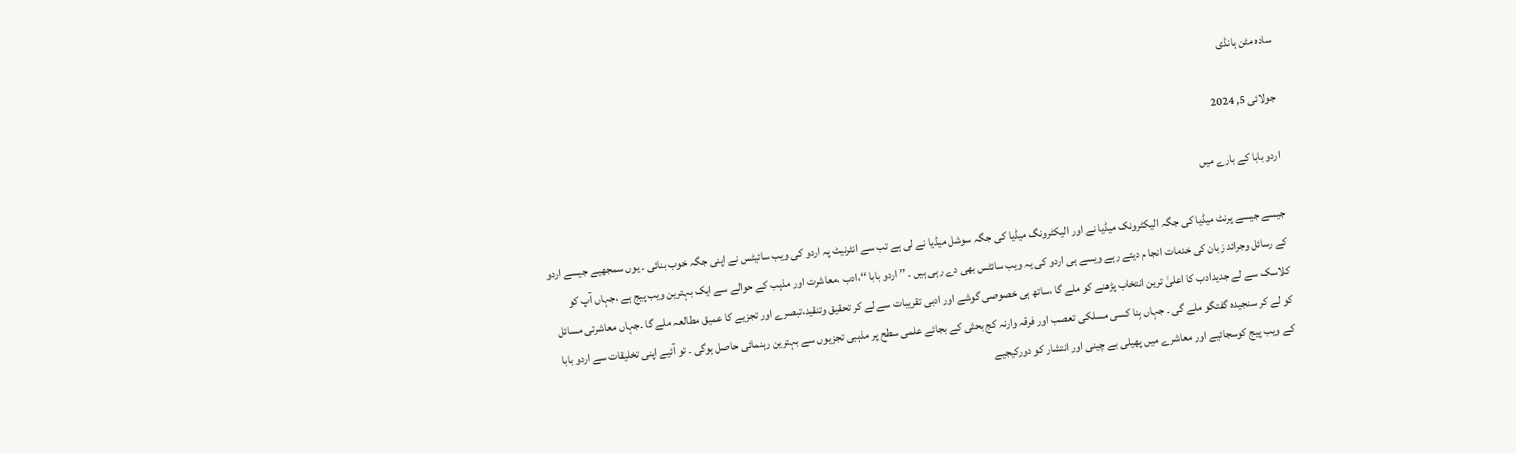سادہ مٹن ہانڈی

جولائی 5, 2024

اردو بابا کے بارے میں

جیسے جیسے پرنٹ میڈیا کی جگہ الیکٹرونک میڈیا نے اور الیکٹرونگ میڈیا کی جگہ سوشل میڈیا نے لی ہے تب سے انٹرنیٹ پہ اردو کی ویب سائیٹس نے اپنی جگہ خوب بنائی ۔ یوں سمجھیے جیسے اردو کے رسائل وجرائد زبان کی خدمات انجا م دیتے رہے ویسے ہی اردو کی یہ ویب سائٹس بھی دے رہی ہیں ۔ ’’ اردو بابا ‘‘،ادب ،معاشرت اور مذہب کے حوالے سے ایک بہترین ویب پیج ہے ،جہاں آپ کو کلاسک سے لے جدیدادب کا اعلیٰ ترین انتخاب پڑھنے کو ملے گا ،ساتھ ہی خصوصی گوشے اور ادبی تقریبات سے لے کر تحقیق وتنقید،تبصرے اور تجزیے کا عمیق مطالعہ ملے گا ۔جہاں معاشرتی مسائل کو لے کر سنجیدہ گفتگو ملے گی ۔ جہاں بِنا کسی مسلکی تعصب اور فرقہ وارنہ کج بحثی کے بجائے علمی سطح پر مذہبی تجزیوں سے بہترین رہنمائی حاصل ہوگی ۔ تو آئیے اپنی تخلیقات سے اردو بابا کے ویب پیج کوسجائیے اور معاشرے میں پھیلی بے چینی اور انتشار کو دورکیجیے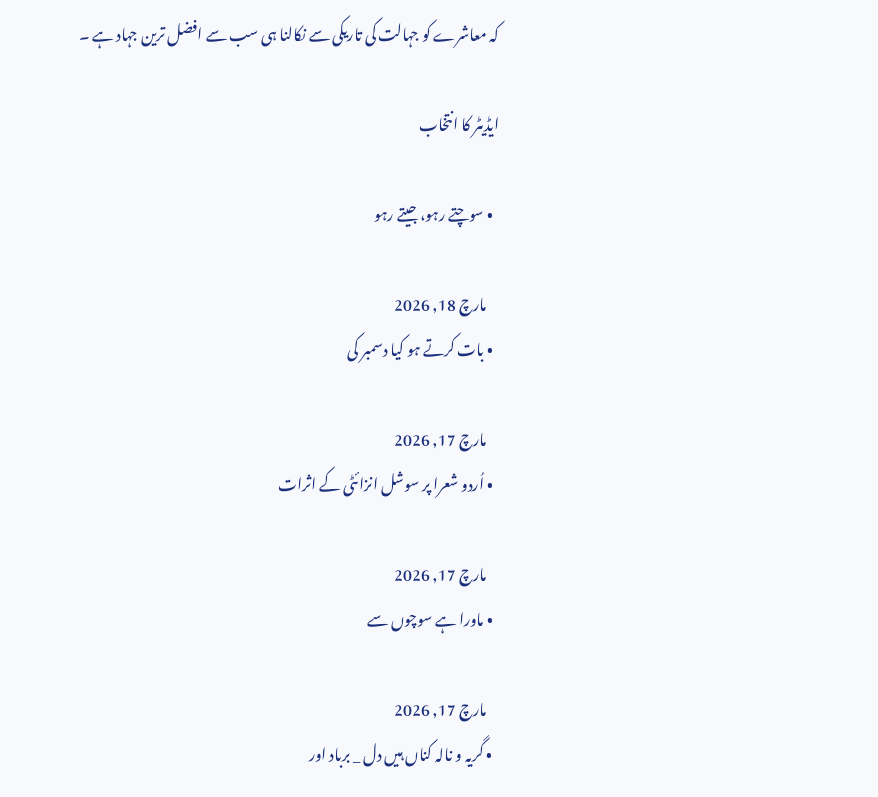کہ معاشرے کو جہالت کی تاریکی سے نکالنا ہی سب سے افضل ترین جہاد ہے ۔

ایڈیٹر کا انتخاب

  • سوچتے رہو، جیتے رہو

    مارچ 18, 2026
  • بات کرتے ہو کیا دسمبر کی

    مارچ 17, 2026
  • اُردو شعرا پر سوشل انزائٹی کے اثرات

    مارچ 17, 2026
  • ماورا ہے سوچوں سے

    مارچ 17, 2026
  • گریہ و نالہ کناں ہیں دل _ برباد اور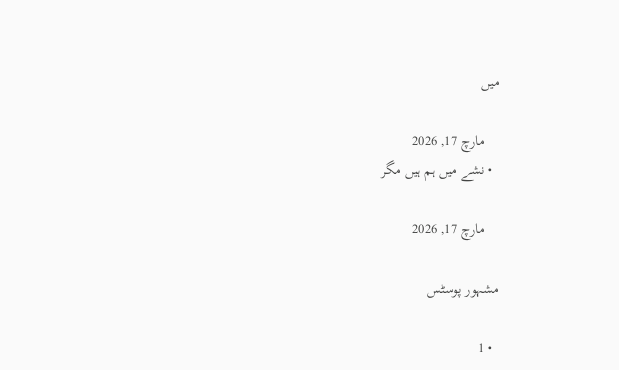میں

    مارچ 17, 2026
  • نشے میں ہم ہیں مگر

    مارچ 17, 2026

مشہور پوسٹس

  • 1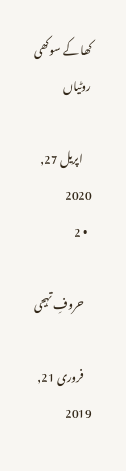کھا کے سوکھی روٹیاں

    اپریل 27, 2020
  • 2

    حروفِ تہجی

    فروری 21, 2019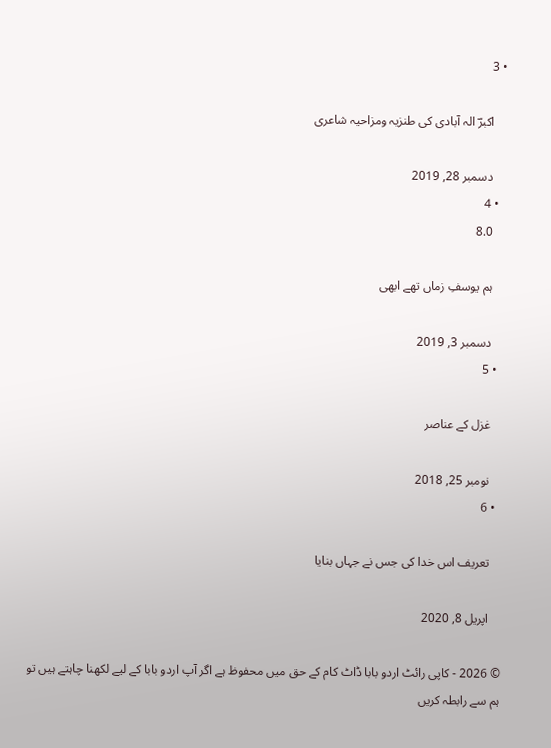• 3

    اکبرؔ الہ آبادی کی طنزیہ ومزاحیہ شاعری

    دسمبر 28, 2019
  • 4
    8.0

    ہم یوسفِ زماں تھے ابھی

    دسمبر 3, 2019
  • 5

    غزل کے عناصر

    نومبر 25, 2018
  • 6

    تعریف اس خدا کی جس نے جہاں بنایا

    اپریل 8, 2020

© 2026 - کاپی رائٹ اردو بابا ڈاٹ کام کے حق میں محفوظ ہے اگر آپ اردو بابا کے لیے لکھنا چاہتے ہیں تو ہم سے رابطہ کریں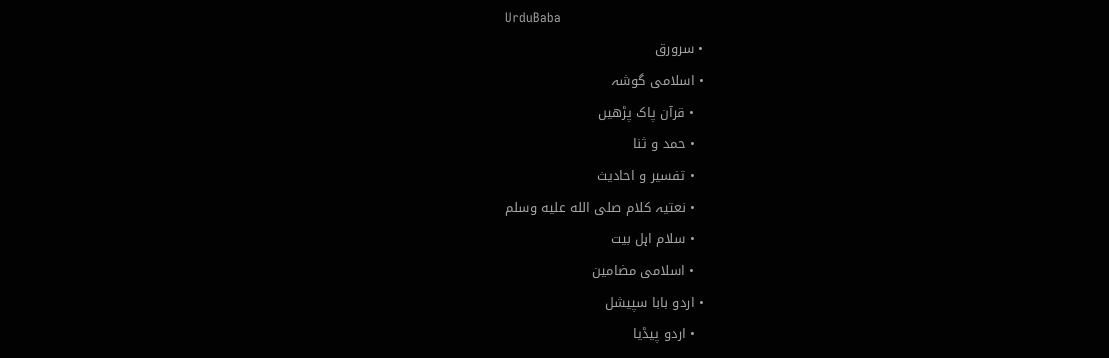UrduBaba
  • سرورق
  • اسلامی گوشہ
    • قرآن پاک پڑھیں
    • حمد و ثنا
    • تفسیر و احادیث
    • نعتیہ کلام صلى الله عليه وسلم
    • سلام اہل بیت
    • اسلامی مضامین
  • اردو بابا سپیشل
    • اردو پیڈیا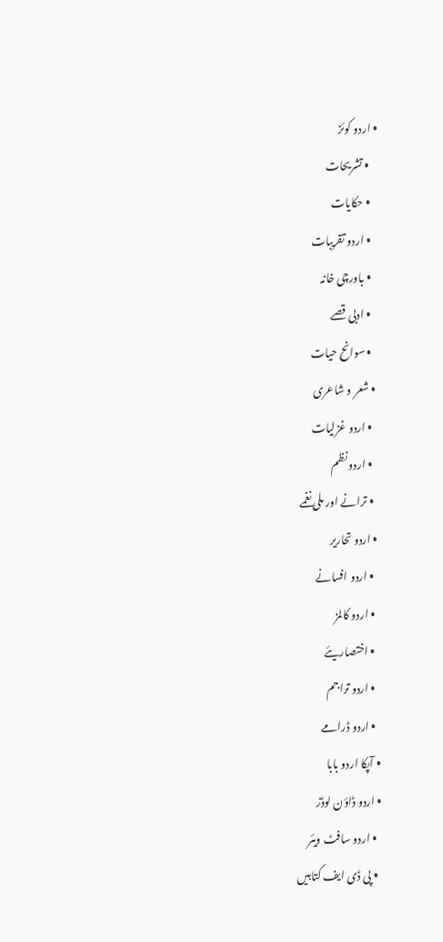• اردو کوئز
    • تشریحات
    • حکایات
    • اردو تقریبات
    • باورچی خانہ
    • ادبی قصے
    • سوانح حیات
  • شعر و شاعری
    • اردو غزلیات
    • اردو نظم
    • ترانے اور ملی نغمے
  • اردو تحاریر
    • اردو افسانے
    • اردو کالمز
    • اختصاریئے
    • اردو تراجم
    • اردو ڈرامے
  • آپکا اردو بابا
  • اردو ڈاؤن لوڈز
    • اردو سافٹ ویئر
    • پی ڈی ایف کتابیں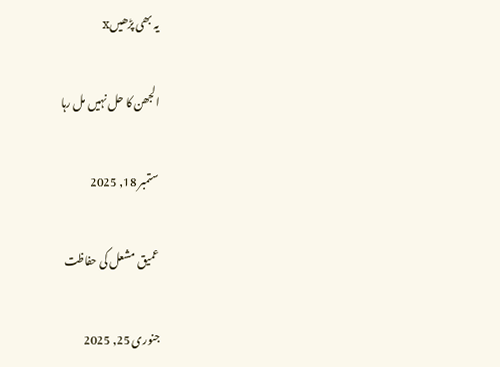یہ بھی پڑھیںx

الجھن کا حل نہیں مل رہا

ستمبر 18, 2025

عمیق مشعل کی حفاظت

جنوری 25, 2025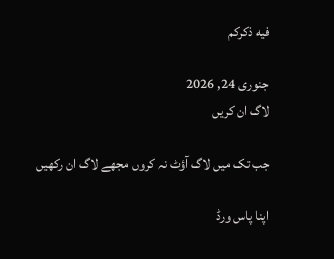فيه ذكركم

جنوری 24, 2026
لاگ ان کریں

جب تک میں لاگ آؤٹ نہ کروں مجھے لاگ ان رکھیں

اپنا پاس ورڈ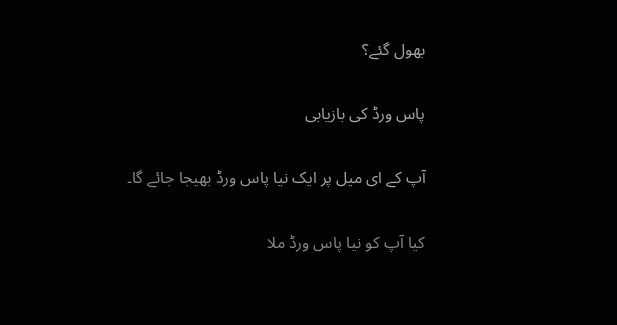بھول گئے؟

پاس ورڈ کی بازیابی

آپ کے ای میل پر ایک نیا پاس ورڈ بھیجا جائے گا۔

کیا آپ کو نیا پاس ورڈ ملا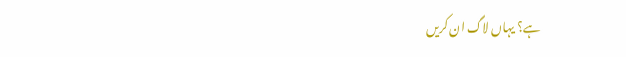ہے؟ یہاں لاگ ان کریں